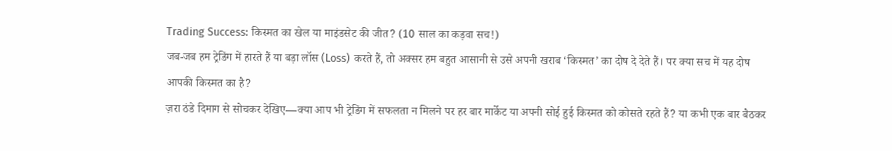Trading Success: किस्मत का खेल या माइंडसेट की जीत? (10 साल का कड़वा सच!)
जब-जब हम ट्रेडिंग में हारते हैं या बड़ा लॉस (Loss) करते हैं, तो अक्सर हम बहुत आसानी से उसे अपनी खराब ‘किस्मत’ का दोष दे देते हैं। पर क्या सच में यह दोष आपकी किस्मत का है?
ज़रा ठंडे दिमाग से सोचकर देखिए—क्या आप भी ट्रेडिंग में सफलता न मिलने पर हर बार मार्केट या अपनी सोई हुई किस्मत को कोसते रहते हैं? या कभी एक बार बैठकर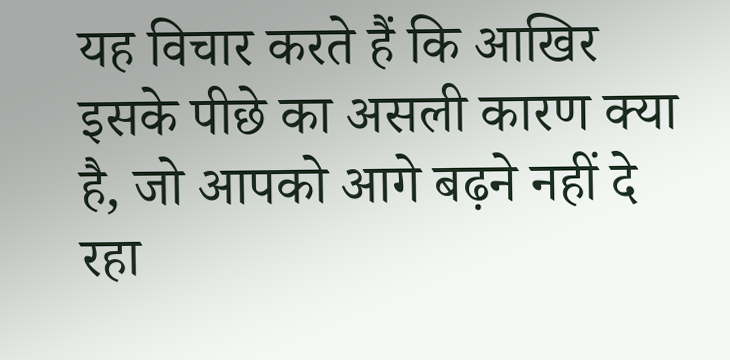यह विचार करते हैं कि आखिर इसके पीछे का असली कारण क्या है, जो आपको आगे बढ़ने नहीं दे रहा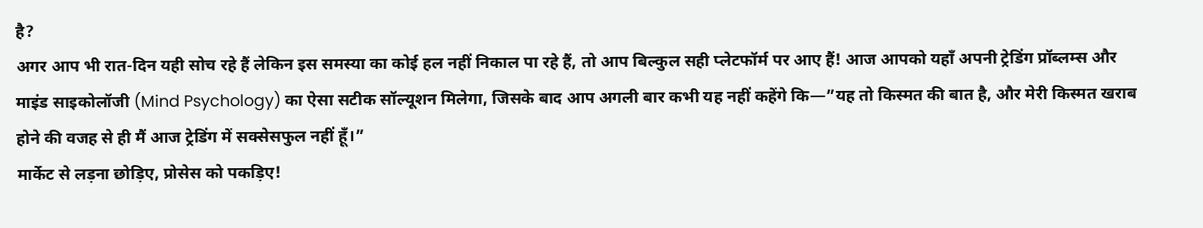है?
अगर आप भी रात-दिन यही सोच रहे हैं लेकिन इस समस्या का कोई हल नहीं निकाल पा रहे हैं, तो आप बिल्कुल सही प्लेटफॉर्म पर आए हैं! आज आपको यहाँ अपनी ट्रेडिंग प्रॉब्लम्स और माइंड साइकोलॉजी (Mind Psychology) का ऐसा सटीक सॉल्यूशन मिलेगा, जिसके बाद आप अगली बार कभी यह नहीं कहेंगे कि—”यह तो किस्मत की बात है, और मेरी किस्मत खराब होने की वजह से ही मैं आज ट्रेडिंग में सक्सेसफुल नहीं हूँ।”
मार्केट से लड़ना छोड़िए, प्रोसेस को पकड़िए!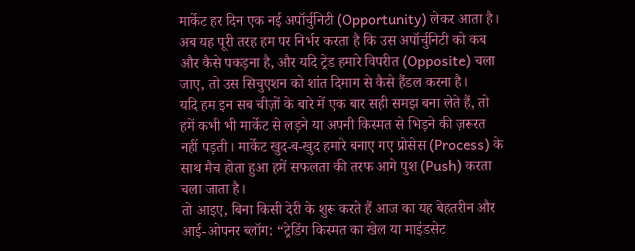मार्केट हर दिन एक नई अपॉर्चुनिटी (Opportunity) लेकर आता है। अब यह पूरी तरह हम पर निर्भर करता है कि उस अपॉर्चुनिटी को कब और कैसे पकड़ना है, और यदि ट्रेड हमारे विपरीत (Opposite) चला जाए, तो उस सिचुएशन को शांत दिमाग से कैसे हैंडल करना है।
यदि हम इन सब चीज़ों के बारे में एक बार सही समझ बना लेते हैं, तो हमें कभी भी मार्केट से लड़ने या अपनी किस्मत से भिड़ने की ज़रूरत नहीं पड़ती। मार्केट खुद-ब-खुद हमारे बनाए गए प्रोसेस (Process) के साथ मैच होता हुआ हमें सफलता की तरफ आगे पुश (Push) करता चला जाता है।
तो आइए, बिना किसी देरी के शुरू करते हैं आज का यह बेहतरीन और आई-ओपनर ब्लॉग: “ट्रेडिंग किस्मत का खेल या माइंडसेट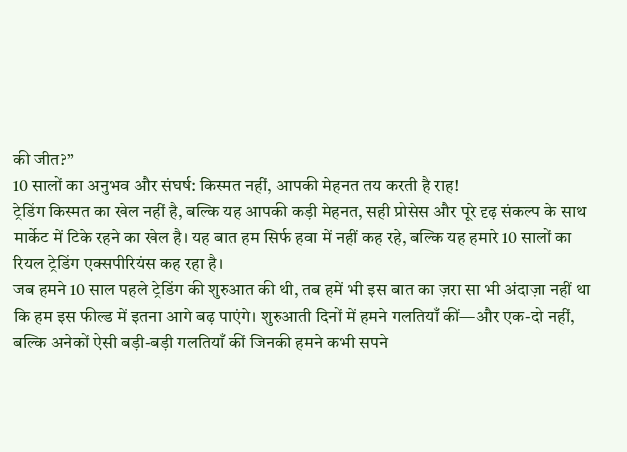की जीत?”
10 सालों का अनुभव और संघर्ष: किस्मत नहीं, आपकी मेहनत तय करती है राह!
ट्रेडिंग किस्मत का खेल नहीं है, बल्कि यह आपकी कड़ी मेहनत, सही प्रोसेस और पूरे दृढ़ संकल्प के साथ मार्केट में टिके रहने का खेल है। यह बात हम सिर्फ हवा में नहीं कह रहे, बल्कि यह हमारे 10 सालों का रियल ट्रेडिंग एक्सपीरियंस कह रहा है।
जब हमने 10 साल पहले ट्रेडिंग की शुरुआत की थी, तब हमें भी इस बात का ज़रा सा भी अंदाज़ा नहीं था कि हम इस फील्ड में इतना आगे बढ़ पाएंगे। शुरुआती दिनों में हमने गलतियाँ कीं—और एक-दो नहीं, बल्कि अनेकों ऐसी बड़ी-बड़ी गलतियाँ कीं जिनकी हमने कभी सपने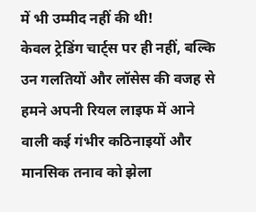में भी उम्मीद नहीं की थी!
केवल ट्रेडिंग चार्ट्स पर ही नहीं, बल्कि उन गलतियों और लॉसेस की वजह से हमने अपनी रियल लाइफ में आने वाली कई गंभीर कठिनाइयों और मानसिक तनाव को झेला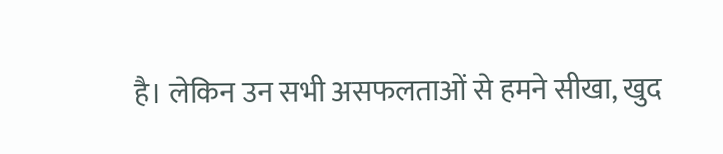है। लेकिन उन सभी असफलताओं से हमने सीखा, खुद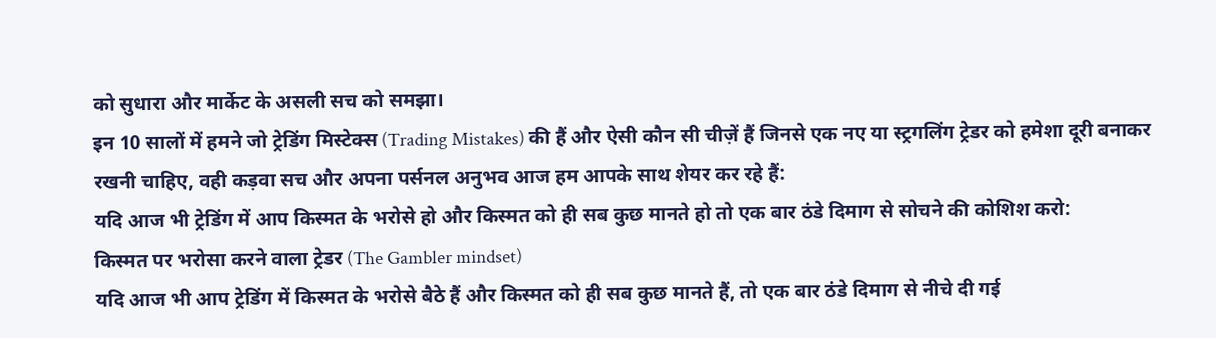को सुधारा और मार्केट के असली सच को समझा।
इन 10 सालों में हमने जो ट्रेडिंग मिस्टेक्स (Trading Mistakes) की हैं और ऐसी कौन सी चीज़ें हैं जिनसे एक नए या स्ट्रगलिंग ट्रेडर को हमेशा दूरी बनाकर रखनी चाहिए, वही कड़वा सच और अपना पर्सनल अनुभव आज हम आपके साथ शेयर कर रहे हैं:
यदि आज भी ट्रेडिंग में आप किस्मत के भरोसे हो और किस्मत को ही सब कुछ मानते हो तो एक बार ठंडे दिमाग से सोचने की कोशिश करो:
किस्मत पर भरोसा करने वाला ट्रेडर (The Gambler mindset)
यदि आज भी आप ट्रेडिंग में किस्मत के भरोसे बैठे हैं और किस्मत को ही सब कुछ मानते हैं, तो एक बार ठंडे दिमाग से नीचे दी गई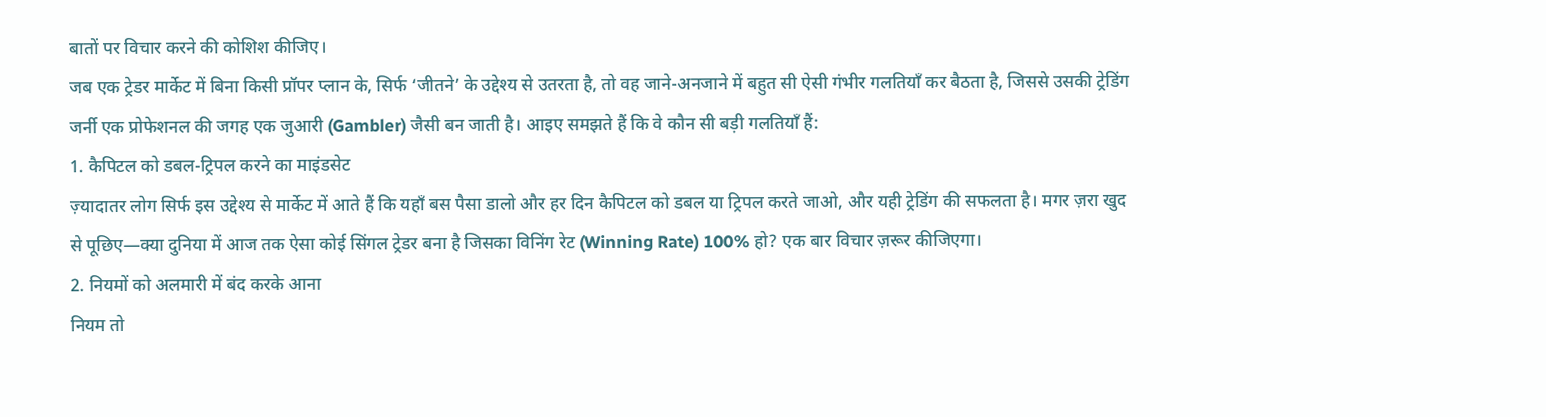बातों पर विचार करने की कोशिश कीजिए।
जब एक ट्रेडर मार्केट में बिना किसी प्रॉपर प्लान के, सिर्फ ‘जीतने’ के उद्देश्य से उतरता है, तो वह जाने-अनजाने में बहुत सी ऐसी गंभीर गलतियाँ कर बैठता है, जिससे उसकी ट्रेडिंग जर्नी एक प्रोफेशनल की जगह एक जुआरी (Gambler) जैसी बन जाती है। आइए समझते हैं कि वे कौन सी बड़ी गलतियाँ हैं:
1. कैपिटल को डबल-ट्रिपल करने का माइंडसेट
ज़्यादातर लोग सिर्फ इस उद्देश्य से मार्केट में आते हैं कि यहाँ बस पैसा डालो और हर दिन कैपिटल को डबल या ट्रिपल करते जाओ, और यही ट्रेडिंग की सफलता है। मगर ज़रा खुद से पूछिए—क्या दुनिया में आज तक ऐसा कोई सिंगल ट्रेडर बना है जिसका विनिंग रेट (Winning Rate) 100% हो? एक बार विचार ज़रूर कीजिएगा।
2. नियमों को अलमारी में बंद करके आना
नियम तो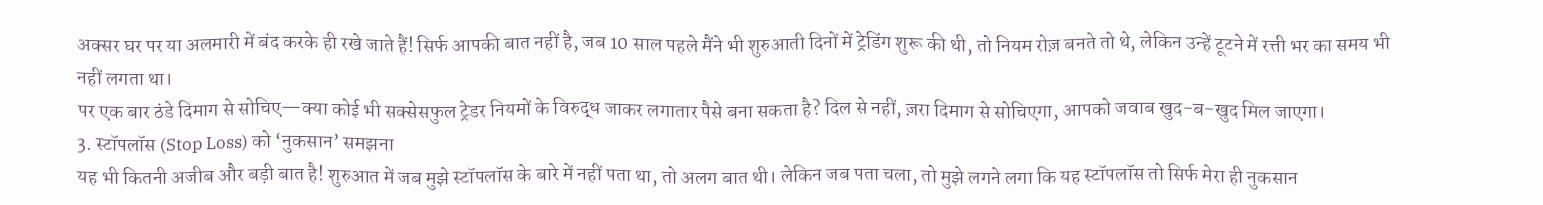अक्सर घर पर या अलमारी में बंद करके ही रखे जाते हैं! सिर्फ आपकी बात नहीं है, जब 10 साल पहले मैंने भी शुरुआती दिनों में ट्रेडिंग शुरू की थी, तो नियम रोज़ बनते तो थे, लेकिन उन्हें टूटने में रत्ती भर का समय भी नहीं लगता था।
पर एक बार ठंडे दिमाग से सोचिए—क्या कोई भी सक्सेसफुल ट्रेडर नियमों के विरुद्ध जाकर लगातार पैसे बना सकता है? दिल से नहीं, ज़रा दिमाग से सोचिएगा, आपको जवाब खुद-ब-खुद मिल जाएगा।
3. स्टॉपलॉस (Stop Loss) को ‘नुकसान’ समझना
यह भी कितनी अजीब और बड़ी बात है! शुरुआत में जब मुझे स्टॉपलॉस के बारे में नहीं पता था, तो अलग बात थी। लेकिन जब पता चला, तो मुझे लगने लगा कि यह स्टॉपलॉस तो सिर्फ मेरा ही नुकसान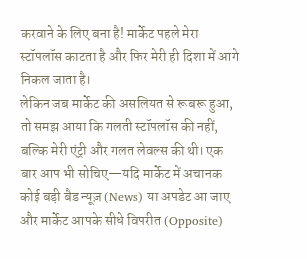करवाने के लिए बना है! मार्केट पहले मेरा स्टॉपलॉस काटता है और फिर मेरी ही दिशा में आगे निकल जाता है।
लेकिन जब मार्केट की असलियत से रूबरू हुआ, तो समझ आया कि गलती स्टॉपलॉस की नहीं, बल्कि मेरी एंट्री और गलत लेवल्स की थी। एक बार आप भी सोचिए—यदि मार्केट में अचानक कोई बड़ी बैड न्यूज़ (News) या अपडेट आ जाए और मार्केट आपके सीधे विपरीत (Opposite)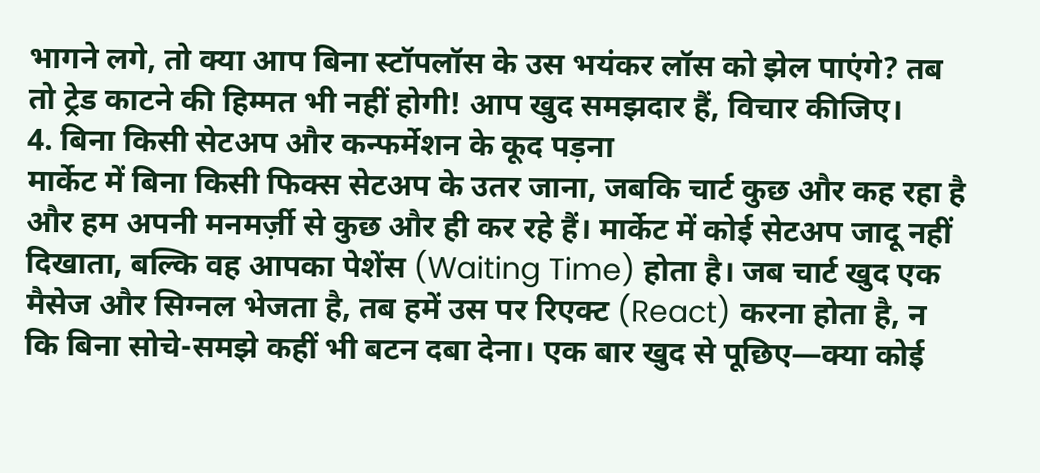भागने लगे, तो क्या आप बिना स्टॉपलॉस के उस भयंकर लॉस को झेल पाएंगे? तब तो ट्रेड काटने की हिम्मत भी नहीं होगी! आप खुद समझदार हैं, विचार कीजिए।
4. बिना किसी सेटअप और कन्फर्मेशन के कूद पड़ना
मार्केट में बिना किसी फिक्स सेटअप के उतर जाना, जबकि चार्ट कुछ और कह रहा है और हम अपनी मनमर्ज़ी से कुछ और ही कर रहे हैं। मार्केट में कोई सेटअप जादू नहीं दिखाता, बल्कि वह आपका पेशेंस (Waiting Time) होता है। जब चार्ट खुद एक मैसेज और सिग्नल भेजता है, तब हमें उस पर रिएक्ट (React) करना होता है, न कि बिना सोचे-समझे कहीं भी बटन दबा देना। एक बार खुद से पूछिए—क्या कोई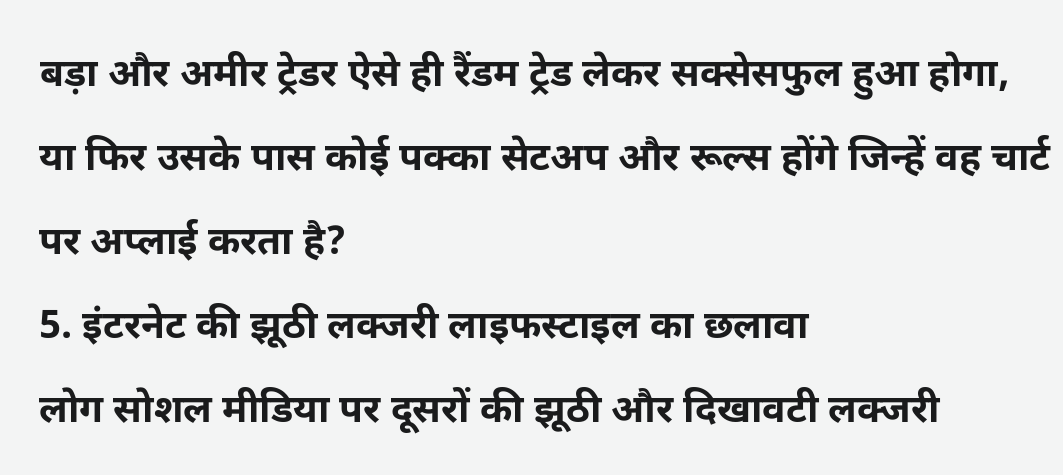बड़ा और अमीर ट्रेडर ऐसे ही रैंडम ट्रेड लेकर सक्सेसफुल हुआ होगा, या फिर उसके पास कोई पक्का सेटअप और रूल्स होंगे जिन्हें वह चार्ट पर अप्लाई करता है?
5. इंटरनेट की झूठी लक्जरी लाइफस्टाइल का छलावा
लोग सोशल मीडिया पर दूसरों की झूठी और दिखावटी लक्जरी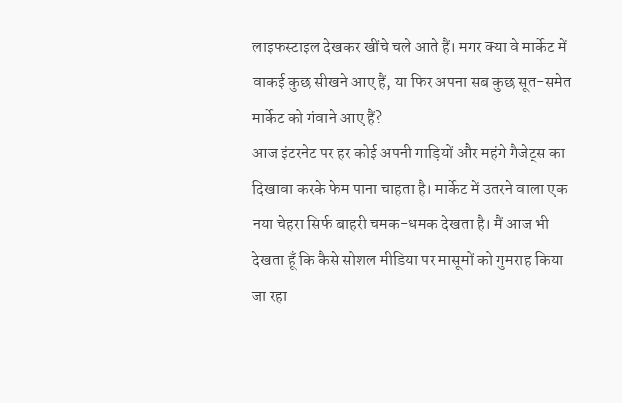लाइफस्टाइल देखकर खींचे चले आते हैं। मगर क्या वे मार्केट में वाकई कुछ सीखने आए हैं, या फिर अपना सब कुछ सूत-समेत मार्केट को गंवाने आए हैं?
आज इंटरनेट पर हर कोई अपनी गाड़ियों और महंगे गैजेट्स का दिखावा करके फेम पाना चाहता है। मार्केट में उतरने वाला एक नया चेहरा सिर्फ बाहरी चमक-धमक देखता है। मैं आज भी देखता हूँ कि कैसे सोशल मीडिया पर मासूमों को गुमराह किया जा रहा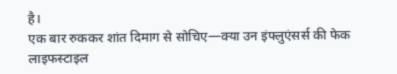है।
एक बार रुककर शांत दिमाग से सोचिए—क्या उन इंफ्लुएंसर्स की फेक लाइफस्टाइल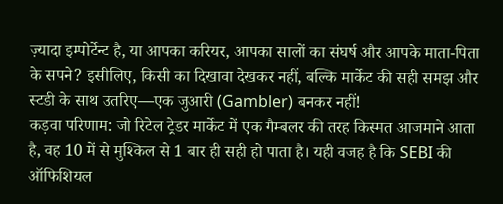ज़्यादा इम्पोर्टेन्ट है, या आपका करियर, आपका सालों का संघर्ष और आपके माता-पिता के सपने? इसीलिए, किसी का दिखावा देखकर नहीं, बल्कि मार्केट की सही समझ और स्टडी के साथ उतरिए—एक जुआरी (Gambler) बनकर नहीं!
कड़वा परिणाम: जो रिटेल ट्रेडर मार्केट में एक गैम्बलर की तरह किस्मत आजमाने आता है, वह 10 में से मुश्किल से 1 बार ही सही हो पाता है। यही वजह है कि SEBI की ऑफिशियल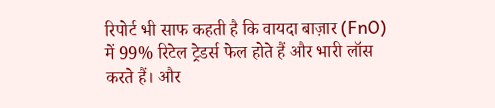रिपोर्ट भी साफ कहती है कि वायदा बाज़ार (FnO) में 99% रिटेल ट्रेडर्स फेल होते हैं और भारी लॉस करते हैं। और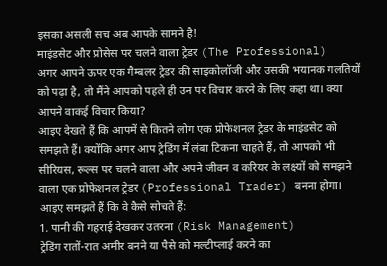इसका असली सच अब आपके सामने है!
माइंडसेट और प्रोसेस पर चलने वाला ट्रेडर (The Professional)
अगर आपने ऊपर एक गैम्बलर ट्रेडर की साइकोलॉजी और उसकी भयानक गलतियों को पढ़ा है, तो मैंने आपको पहले ही उन पर विचार करने के लिए कहा था। क्या आपने वाकई विचार किया?
आइए देखते हैं कि आपमें से कितने लोग एक प्रोफेशनल ट्रेडर के माइंडसेट को समझते हैं। क्योंकि अगर आप ट्रेडिंग में लंबा टिकना चाहते हैं, तो आपको भी सीरियस, रूल्स पर चलने वाला और अपने जीवन व करियर के लक्ष्यों को समझने वाला एक प्रोफेशनल ट्रेडर (Professional Trader) बनना होगा। आइए समझते हैं कि वे कैसे सोचते हैं:
1. पानी की गहराई देखकर उतरना (Risk Management)
ट्रेडिंग रातों-रात अमीर बनने या पैसे को मल्टीप्लाई करने का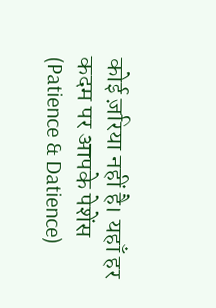कोई ज़रिया नहीं है। यहाँ हर कदम पर आपके पेशेंस (Patience & Datience)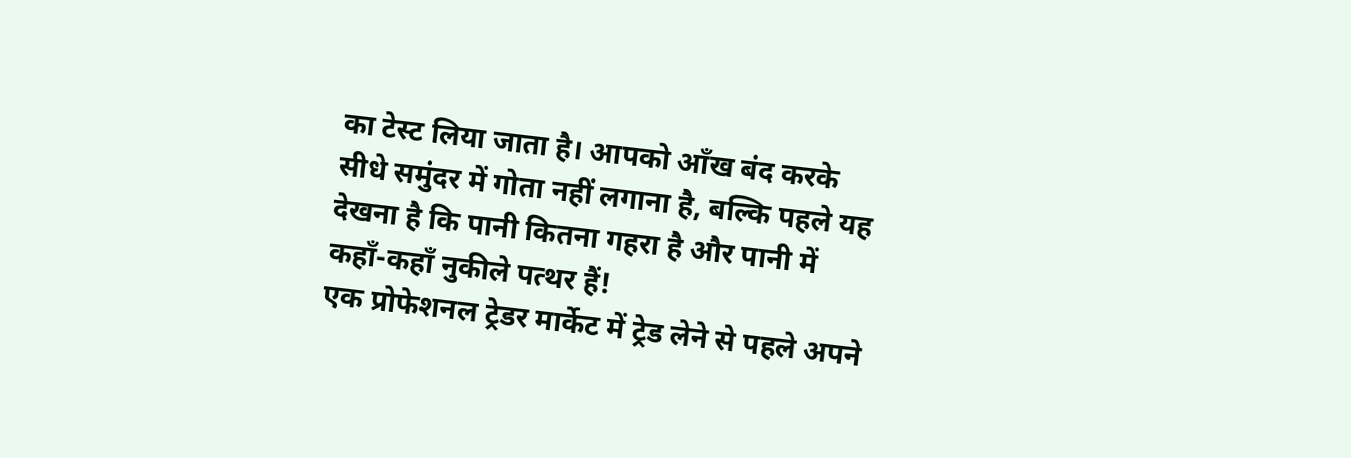का टेस्ट लिया जाता है। आपको आँख बंद करके सीधे समुंदर में गोता नहीं लगाना है, बल्कि पहले यह देखना है कि पानी कितना गहरा है और पानी में कहाँ-कहाँ नुकीले पत्थर हैं!
एक प्रोफेशनल ट्रेडर मार्केट में ट्रेड लेने से पहले अपने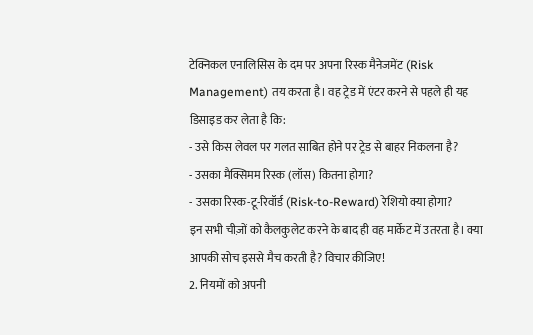टेक्निकल एनालिसिस के दम पर अपना रिस्क मैनेजमेंट (Risk Management) तय करता है। वह ट्रेड में एंटर करने से पहले ही यह डिसाइड कर लेता है कि:
- उसे किस लेवल पर गलत साबित होने पर ट्रेड से बाहर निकलना है?
- उसका मैक्सिमम रिस्क (लॉस) कितना होगा?
- उसका रिस्क-टू-रिवॉर्ड (Risk-to-Reward) रेशियो क्या होगा?
इन सभी चीज़ों को कैलकुलेट करने के बाद ही वह मार्केट में उतरता है। क्या आपकी सोच इससे मैच करती है? विचार कीजिए!
2. नियमों को अपनी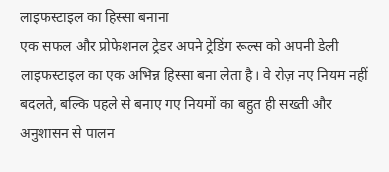लाइफस्टाइल का हिस्सा बनाना
एक सफल और प्रोफेशनल ट्रेडर अपने ट्रेडिंग रूल्स को अपनी डेली लाइफस्टाइल का एक अभिन्न हिस्सा बना लेता है। वे रोज़ नए नियम नहीं बदलते, बल्कि पहले से बनाए गए नियमों का बहुत ही सख्ती और अनुशासन से पालन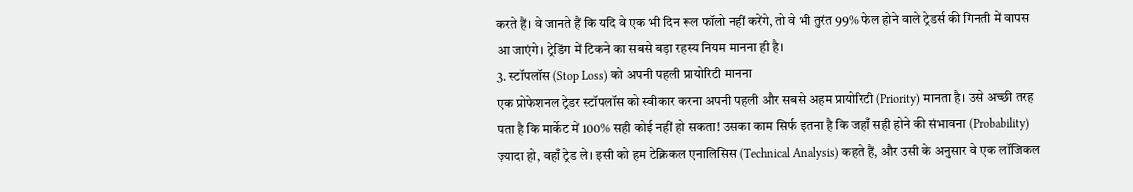करते हैं। वे जानते हैं कि यदि वे एक भी दिन रूल फॉलो नहीं करेंगे, तो वे भी तुरंत 99% फेल होने वाले ट्रेडर्स की गिनती में वापस आ जाएंगे। ट्रेडिंग में टिकने का सबसे बड़ा रहस्य नियम मानना ही है।
3. स्टॉपलॉस (Stop Loss) को अपनी पहली प्रायोरिटी मानना
एक प्रोफेशनल ट्रेडर स्टॉपलॉस को स्वीकार करना अपनी पहली और सबसे अहम प्रायोरिटी (Priority) मानता है। उसे अच्छी तरह पता है कि मार्केट में 100% सही कोई नहीं हो सकता! उसका काम सिर्फ इतना है कि जहाँ सही होने की संभावना (Probability) ज़्यादा हो, वहाँ ट्रेड ले। इसी को हम टेक्निकल एनालिसिस (Technical Analysis) कहते हैं, और उसी के अनुसार वे एक लॉजिकल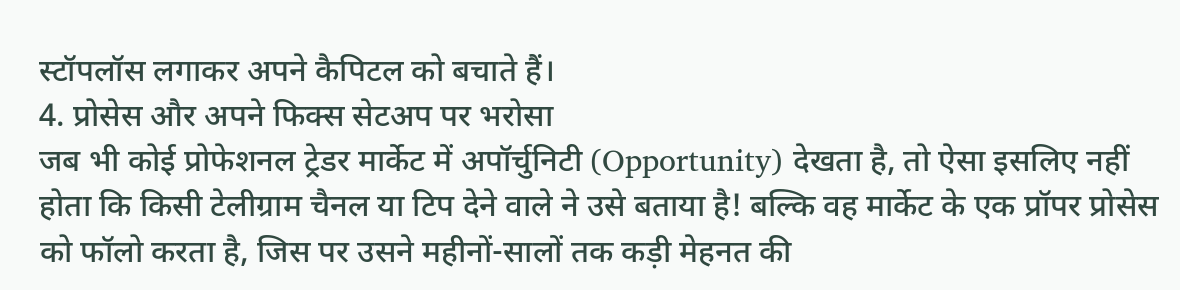स्टॉपलॉस लगाकर अपने कैपिटल को बचाते हैं।
4. प्रोसेस और अपने फिक्स सेटअप पर भरोसा
जब भी कोई प्रोफेशनल ट्रेडर मार्केट में अपॉर्चुनिटी (Opportunity) देखता है, तो ऐसा इसलिए नहीं होता कि किसी टेलीग्राम चैनल या टिप देने वाले ने उसे बताया है! बल्कि वह मार्केट के एक प्रॉपर प्रोसेस को फॉलो करता है, जिस पर उसने महीनों-सालों तक कड़ी मेहनत की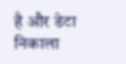है और डेटा निकाला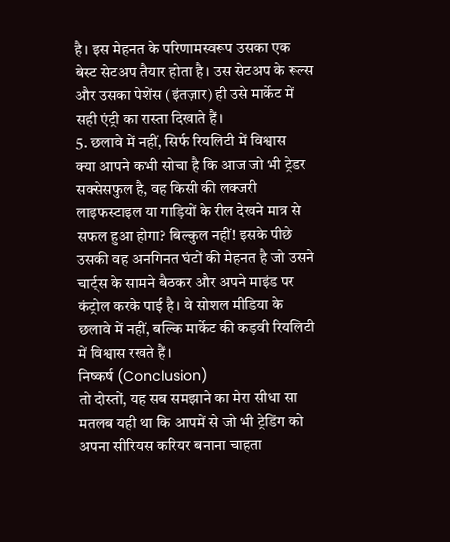है। इस मेहनत के परिणामस्वरूप उसका एक बेस्ट सेटअप तैयार होता है। उस सेटअप के रूल्स और उसका पेशेंस (इंतज़ार) ही उसे मार्केट में सही एंट्री का रास्ता दिखाते हैं।
5. छलावे में नहीं, सिर्फ रियलिटी में विश्वास
क्या आपने कभी सोचा है कि आज जो भी ट्रेडर सक्सेसफुल है, वह किसी की लक्जरी लाइफस्टाइल या गाड़ियों के रील देखने मात्र से सफल हुआ होगा? बिल्कुल नहीं! इसके पीछे उसकी वह अनगिनत घंटों की मेहनत है जो उसने चार्ट्स के सामने बैठकर और अपने माइंड पर कंट्रोल करके पाई है। वे सोशल मीडिया के छलावे में नहीं, बल्कि मार्केट की कड़वी रियलिटी में विश्वास रखते हैं।
निष्कर्ष (Conclusion)
तो दोस्तों, यह सब समझाने का मेरा सीधा सा मतलब यही था कि आपमें से जो भी ट्रेडिंग को अपना सीरियस करियर बनाना चाहता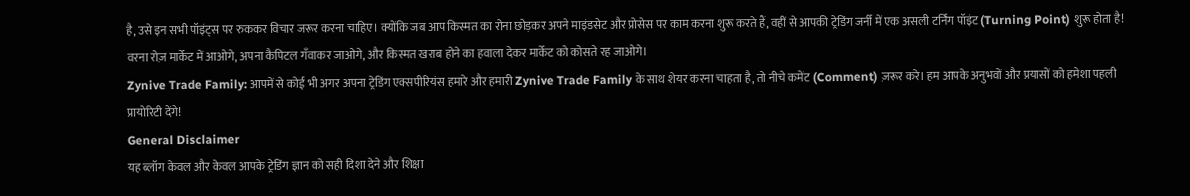है, उसे इन सभी पॉइंट्स पर रुककर विचार जरूर करना चाहिए। क्योंकि जब आप किस्मत का रोना छोड़कर अपने माइंडसेट और प्रोसेस पर काम करना शुरू करते हैं, वहीं से आपकी ट्रेडिंग जर्नी में एक असली टर्निंग पॉइंट (Turning Point) शुरू होता है! वरना रोज़ मार्केट में आओगे, अपना कैपिटल गँवाकर जाओगे, और किस्मत खराब होने का हवाला देकर मार्केट को कोसते रह जाओगे।
Zynive Trade Family: आपमें से कोई भी अगर अपना ट्रेडिंग एक्सपीरियंस हमारे और हमारी Zynive Trade Family के साथ शेयर करना चाहता है, तो नीचे कमेंट (Comment) ज़रूर करे। हम आपके अनुभवों और प्रयासों को हमेशा पहली प्रायोरिटी देंगे!
General Disclaimer
यह ब्लॉग केवल और केवल आपके ट्रेडिंग ज्ञान को सही दिशा देने और शिक्षा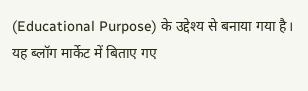(Educational Purpose) के उद्देश्य से बनाया गया है। यह ब्लॉग मार्केट में बिताए गए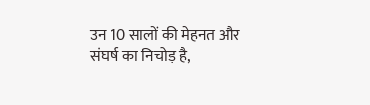उन 10 सालों की मेहनत और संघर्ष का निचोड़ है,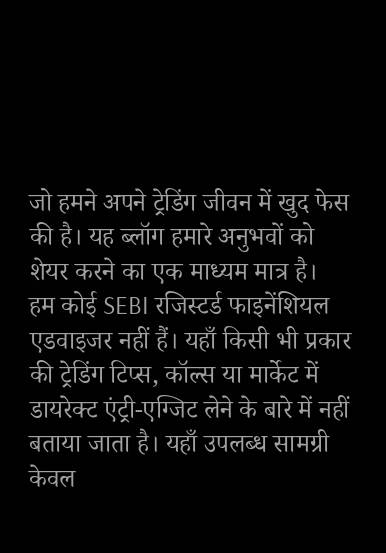जो हमने अपने ट्रेडिंग जीवन में खुद फेस की है। यह ब्लॉग हमारे अनुभवों को शेयर करने का एक माध्यम मात्र है।
हम कोई SEBI रजिस्टर्ड फाइनेंशियल एडवाइजर नहीं हैं। यहाँ किसी भी प्रकार की ट्रेडिंग टिप्स, कॉल्स या मार्केट में डायरेक्ट एंट्री-एग्जिट लेने के बारे में नहीं बताया जाता है। यहाँ उपलब्ध सामग्री केवल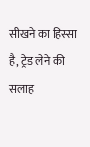सीखने का हिस्सा है, ट्रेड लेने की सलाह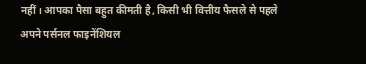नहीं। आपका पैसा बहुत कीमती है, किसी भी वित्तीय फैसले से पहले अपने पर्सनल फाइनेंशियल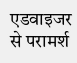एडवाइजर से परामर्श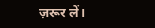ज़रूर लें।